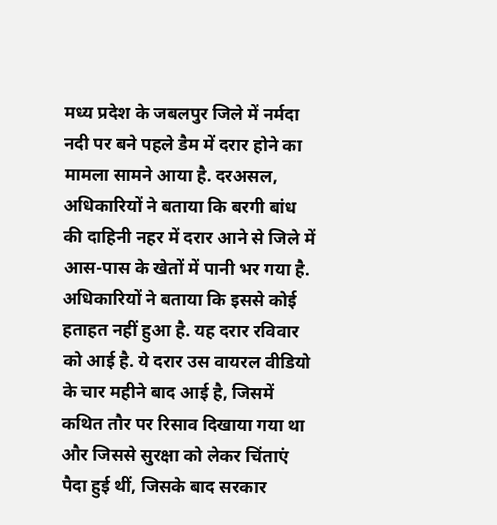मध्य प्रदेश के जबलपुर जिले में नर्मदा नदी पर बने पहले डैम में दरार होने का मामला सामने आया है. दरअसल, अधिकारियों ने बताया कि बरगी बांध की दाहिनी नहर में दरार आने से जिले में आस-पास के खेतों में पानी भर गया है. अधिकारियों ने बताया कि इससे कोई हताहत नहीं हुआ है. यह दरार रविवार को आई है. ये दरार उस वायरल वीडियो के चार महीने बाद आई है, जिसमें कथित तौर पर रिसाव दिखाया गया था और जिससे सुरक्षा को लेकर चिंताएं पैदा हुई थीं, जिसके बाद सरकार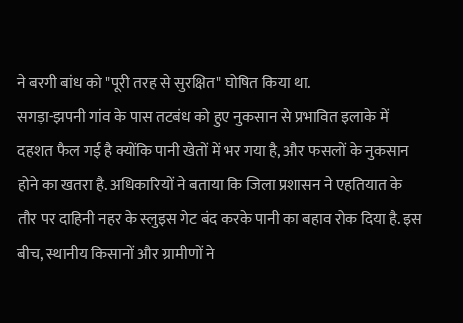ने बरगी बांध को "पूरी तरह से सुरक्षित" घोषित किया था.
सगड़ा-झपनी गांव के पास तटबंध को हुए नुकसान से प्रभावित इलाके में दहशत फैल गई है क्योंकि पानी खेतों में भर गया है, और फसलों के नुकसान होने का खतरा है. अधिकारियों ने बताया कि जिला प्रशासन ने एहतियात के तौर पर दाहिनी नहर के स्लुइस गेट बंद करके पानी का बहाव रोक दिया है. इस बीच, स्थानीय किसानों और ग्रामीणों ने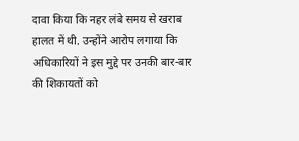दावा किया कि नहर लंबे समय से खराब हालत में थी. उन्होंने आरोप लगाया कि अधिकारियों ने इस मुद्दे पर उनकी बार-बार की शिकायतों को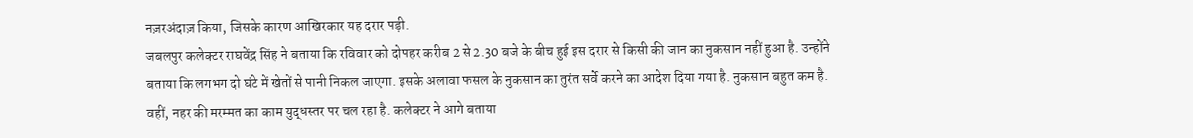नज़रअंदाज़ किया, जिसके कारण आखिरकार यह दरार पड़ी.
जबलपुर कलेक्टर राघवेंद्र सिंह ने बताया कि रविवार को दोपहर करीब 2 से 2.30 बजे के बीच हुई इस दरार से किसी की जान का नुकसान नहीं हुआ है. उन्होंने बताया कि लगभग दो घंटे में खेतों से पानी निकल जाएगा. इसके अलावा फसल के नुकसान का तुरंत सर्वे करने का आदेश दिया गया है. नुकसान बहुत कम है. वहीं, नहर की मरम्मत का काम युद्धस्तर पर चल रहा है. कलेक्टर ने आगे बताया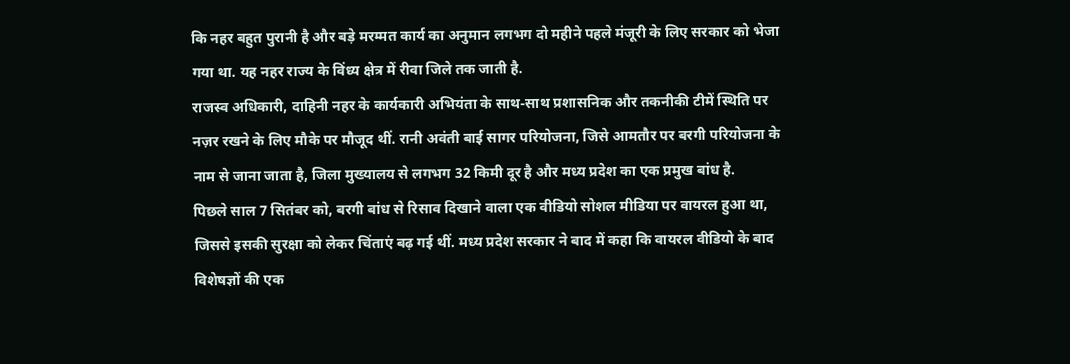कि नहर बहुत पुरानी है और बड़े मरम्मत कार्य का अनुमान लगभग दो महीने पहले मंजूरी के लिए सरकार को भेजा गया था. यह नहर राज्य के विंध्य क्षेत्र में रीवा जिले तक जाती है.
राजस्व अधिकारी, दाहिनी नहर के कार्यकारी अभियंता के साथ-साथ प्रशासनिक और तकनीकी टीमें स्थिति पर नज़र रखने के लिए मौके पर मौजूद थीं. रानी अवंती बाई सागर परियोजना, जिसे आमतौर पर बरगी परियोजना के नाम से जाना जाता है, जिला मुख्यालय से लगभग 32 किमी दूर है और मध्य प्रदेश का एक प्रमुख बांध है.
पिछले साल 7 सितंबर को, बरगी बांध से रिसाव दिखाने वाला एक वीडियो सोशल मीडिया पर वायरल हुआ था, जिससे इसकी सुरक्षा को लेकर चिंताएं बढ़ गई थीं. मध्य प्रदेश सरकार ने बाद में कहा कि वायरल वीडियो के बाद विशेषज्ञों की एक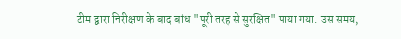टीम द्वारा निरीक्षण के बाद बांध "पूरी तरह से सुरक्षित" पाया गया. उस समय,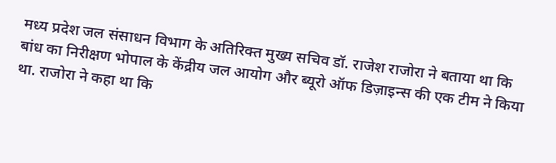मध्य प्रदेश जल संसाधन विभाग के अतिरिक्त मुख्य सचिव डॉ. राजेश राजोरा ने बताया था कि बांध का निरीक्षण भोपाल के केंद्रीय जल आयोग और ब्यूरो ऑफ डिज़ाइन्स की एक टीम ने किया था. राजोरा ने कहा था कि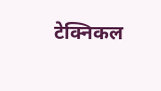टेक्निकल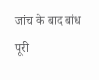जांच के बाद बांध पूरी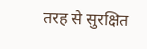तरह से सुरक्षित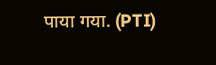पाया गया. (PTI)